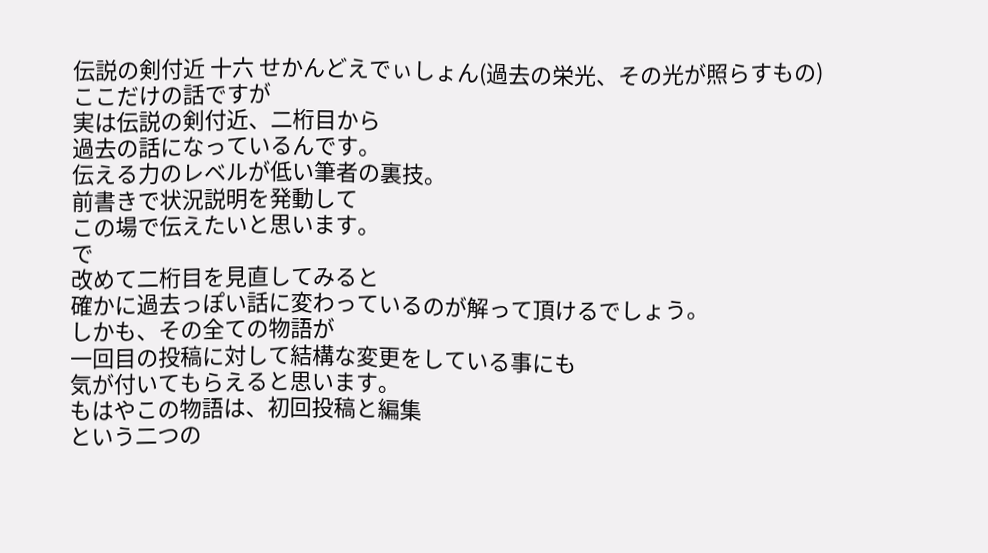伝説の剣付近 十六 せかんどえでぃしょん(過去の栄光、その光が照らすもの)
ここだけの話ですが
実は伝説の剣付近、二桁目から
過去の話になっているんです。
伝える力のレベルが低い筆者の裏技。
前書きで状況説明を発動して
この場で伝えたいと思います。
で
改めて二桁目を見直してみると
確かに過去っぽい話に変わっているのが解って頂けるでしょう。
しかも、その全ての物語が
一回目の投稿に対して結構な変更をしている事にも
気が付いてもらえると思います。
もはやこの物語は、初回投稿と編集
という二つの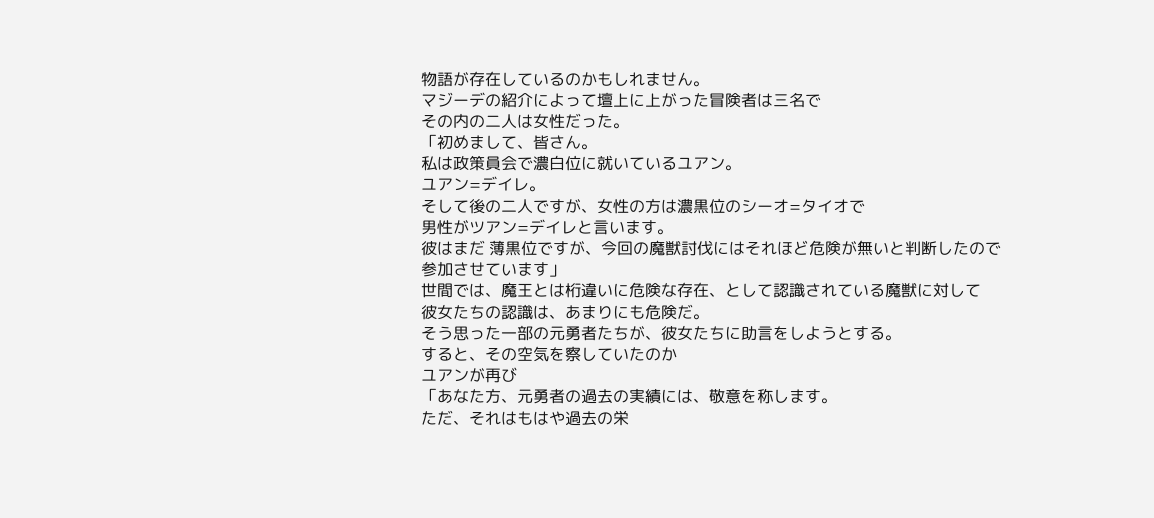物語が存在しているのかもしれません。
マジーデの紹介によって壇上に上がった冒険者は三名で
その内の二人は女性だった。
「初めまして、皆さん。
私は政策員会で濃白位に就いているユアン。
ユアン=デイレ。
そして後の二人ですが、女性の方は濃黒位のシーオ=タイオで
男性がツアン=デイレと言います。
彼はまだ 薄黒位ですが、今回の魔獣討伐にはそれほど危険が無いと判断したので
参加させています」
世間では、魔王とは桁違いに危険な存在、として認識されている魔獣に対して
彼女たちの認識は、あまりにも危険だ。
そう思った一部の元勇者たちが、彼女たちに助言をしようとする。
すると、その空気を察していたのか
ユアンが再び
「あなた方、元勇者の過去の実績には、敬意を称します。
ただ、それはもはや過去の栄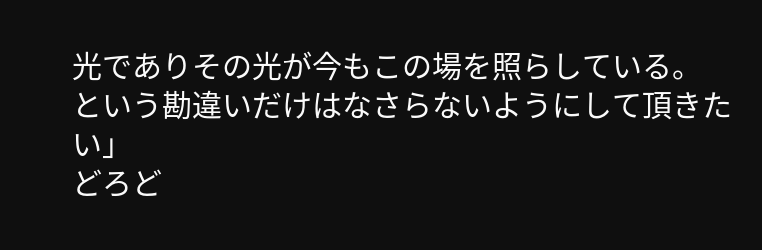光でありその光が今もこの場を照らしている。
という勘違いだけはなさらないようにして頂きたい」
どろど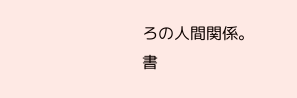ろの人間関係。
書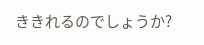ききれるのでしょうか?